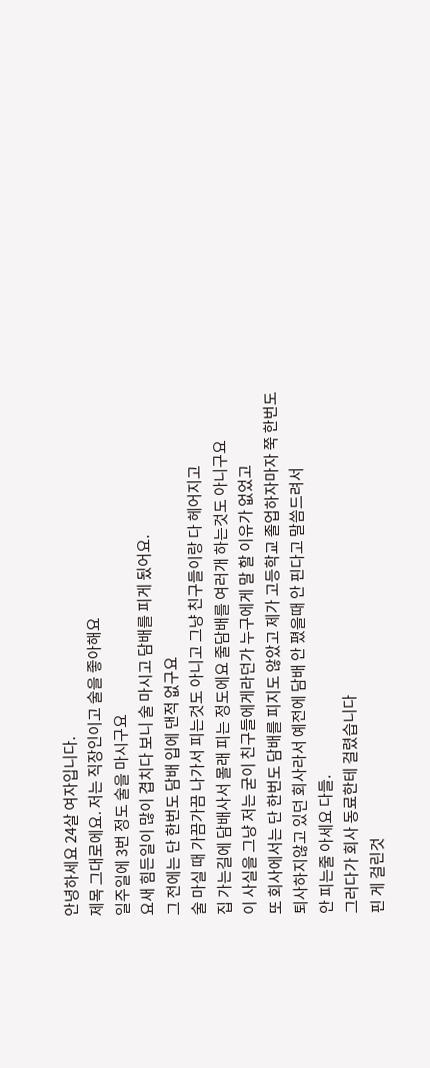안녕하세요 24살 여자입니다.
제목 그대로에요. 저는 직장인이고 술을 좋아해요
일주일에 3번 정도 술을 마시구요
요새 힘든일이 많이 겹치다 보니 술 마시고 담배를 피게 됬어요.
그 전에는 단 한번도 담배 입에 댄적 없구요
술 마실 때 가끔가끔 나가서 피는것도 아니고 그냥 친구들이랑 다 헤어지고
집 가는길에 담배사서 몰래 피는 정도에요 줄담배를 여러개 하는것도 아니구요
이 사실을 그냥 저는 굳이 친구들에게라던가 누구에게 말 할 이유가 없었고
또 회사에서는 단 한번도 담배를 피지도 않았고 제가 고등학교 졸업하자마자 쭉 한번도
퇴사하지않고 있던 회사라서 예전에 담배 안 폈을때 안 핀다고 말씀드려서
안 피는줄 아세요 다들.
그러다가 회사 동료한테 걸렸습니다
핀 게 걸린것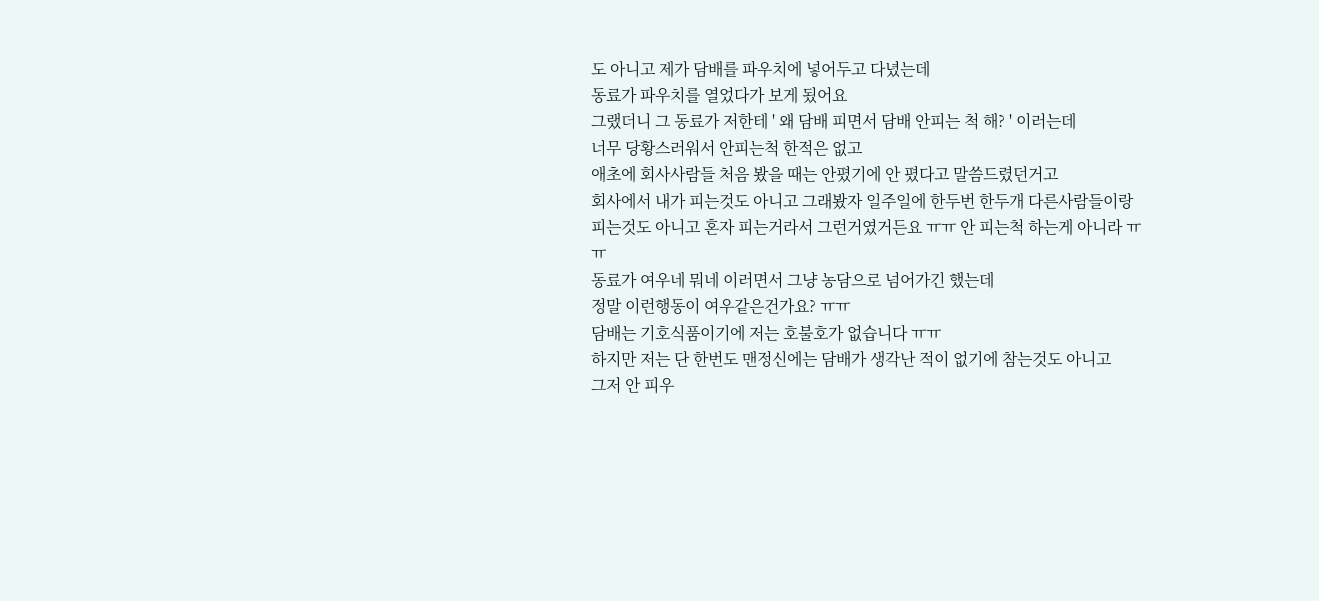도 아니고 제가 담배를 파우치에 넣어두고 다녔는데
동료가 파우치를 열었다가 보게 됬어요
그랬더니 그 동료가 저한테 ' 왜 담배 피면서 담배 안피는 척 해? ' 이러는데
너무 당황스러워서 안피는척 한적은 없고
애초에 회사사람들 처음 봤을 때는 안폈기에 안 폈다고 말씀드렸던거고
회사에서 내가 피는것도 아니고 그래봤자 일주일에 한두번 한두개 다른사람들이랑
피는것도 아니고 혼자 피는거라서 그런거였거든요 ㅠㅠ 안 피는척 하는게 아니라 ㅠㅠ
동료가 여우네 뭐네 이러면서 그냥 농담으로 넘어가긴 했는데
정말 이런행동이 여우같은건가요? ㅠㅠ
담배는 기호식품이기에 저는 호불호가 없습니다 ㅠㅠ
하지만 저는 단 한번도 맨정신에는 담배가 생각난 적이 없기에 참는것도 아니고
그저 안 피우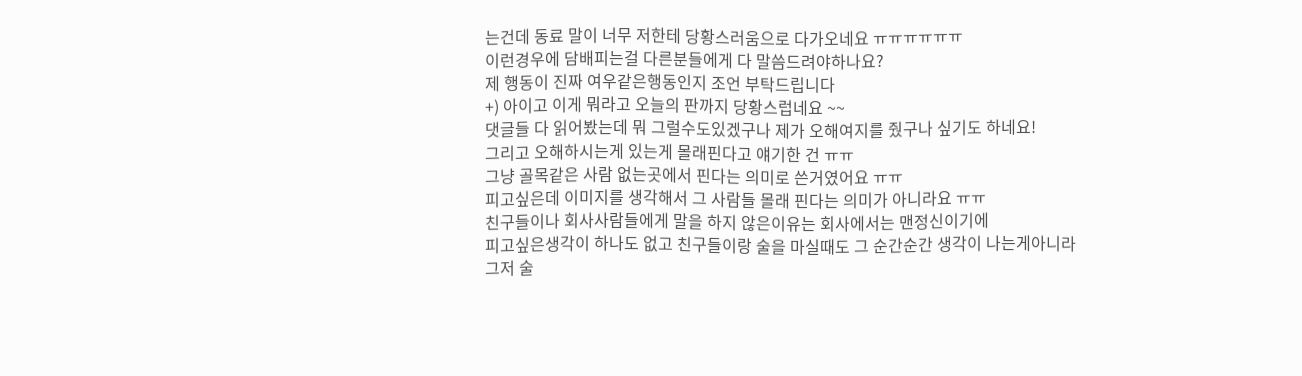는건데 동료 말이 너무 저한테 당황스러움으로 다가오네요 ㅠㅠㅠㅠㅠㅠ
이런경우에 담배피는걸 다른분들에게 다 말씀드려야하나요?
제 행동이 진짜 여우같은행동인지 조언 부탁드립니다
+) 아이고 이게 뭐라고 오늘의 판까지 당황스럽네요 ~~
댓글들 다 읽어봤는데 뭐 그럴수도있겠구나 제가 오해여지를 줬구나 싶기도 하네요!
그리고 오해하시는게 있는게 몰래핀다고 얘기한 건 ㅠㅠ
그냥 골목같은 사람 없는곳에서 핀다는 의미로 쓴거였어요 ㅠㅠ
피고싶은데 이미지를 생각해서 그 사람들 몰래 핀다는 의미가 아니라요 ㅠㅠ
친구들이나 회사사람들에게 말을 하지 않은이유는 회사에서는 맨정신이기에
피고싶은생각이 하나도 없고 친구들이랑 술을 마실때도 그 순간순간 생각이 나는게아니라
그저 술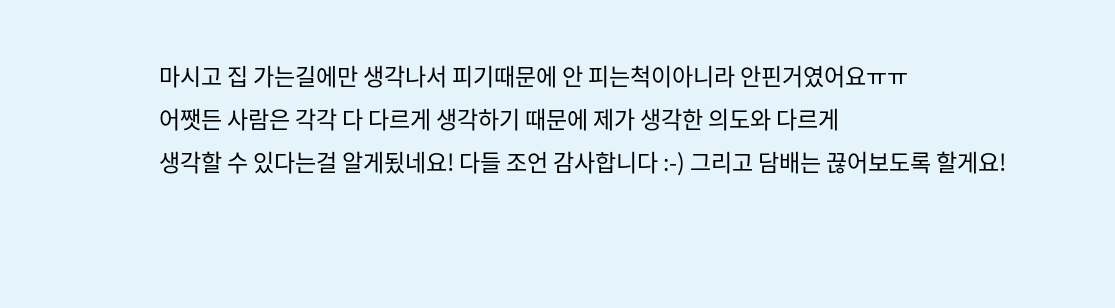마시고 집 가는길에만 생각나서 피기때문에 안 피는척이아니라 안핀거였어요ㅠㅠ
어쨋든 사람은 각각 다 다르게 생각하기 때문에 제가 생각한 의도와 다르게
생각할 수 있다는걸 알게됬네요! 다들 조언 감사합니다 :-) 그리고 담배는 끊어보도록 할게요!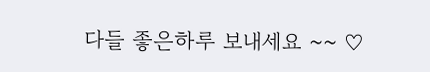다들 좋은하루 보내세요 ~~ ♡